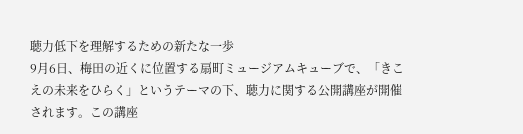聴力低下を理解するための新たな一歩
9月6日、梅田の近くに位置する扇町ミュージアムキューブで、「きこえの未来をひらく」というテーマの下、聴力に関する公開講座が開催されます。この講座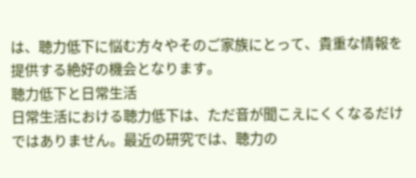は、聴力低下に悩む方々やそのご家族にとって、貴重な情報を提供する絶好の機会となります。
聴力低下と日常生活
日常生活における聴力低下は、ただ音が聞こえにくくなるだけではありません。最近の研究では、聴力の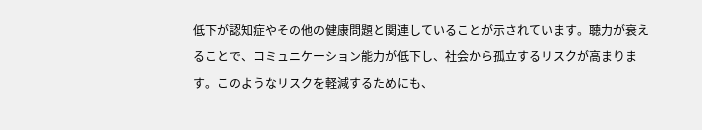低下が認知症やその他の健康問題と関連していることが示されています。聴力が衰えることで、コミュニケーション能力が低下し、社会から孤立するリスクが高まります。このようなリスクを軽減するためにも、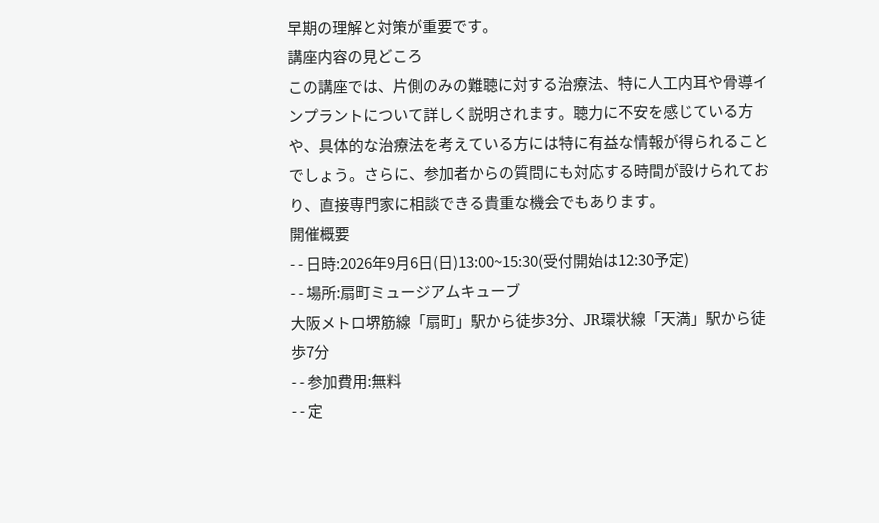早期の理解と対策が重要です。
講座内容の見どころ
この講座では、片側のみの難聴に対する治療法、特に人工内耳や骨導インプラントについて詳しく説明されます。聴力に不安を感じている方や、具体的な治療法を考えている方には特に有益な情報が得られることでしょう。さらに、参加者からの質問にも対応する時間が設けられており、直接専門家に相談できる貴重な機会でもあります。
開催概要
- - 日時:2026年9月6日(日)13:00~15:30(受付開始は12:30予定)
- - 場所:扇町ミュージアムキューブ
大阪メトロ堺筋線「扇町」駅から徒歩3分、JR環状線「天満」駅から徒歩7分
- - 参加費用:無料
- - 定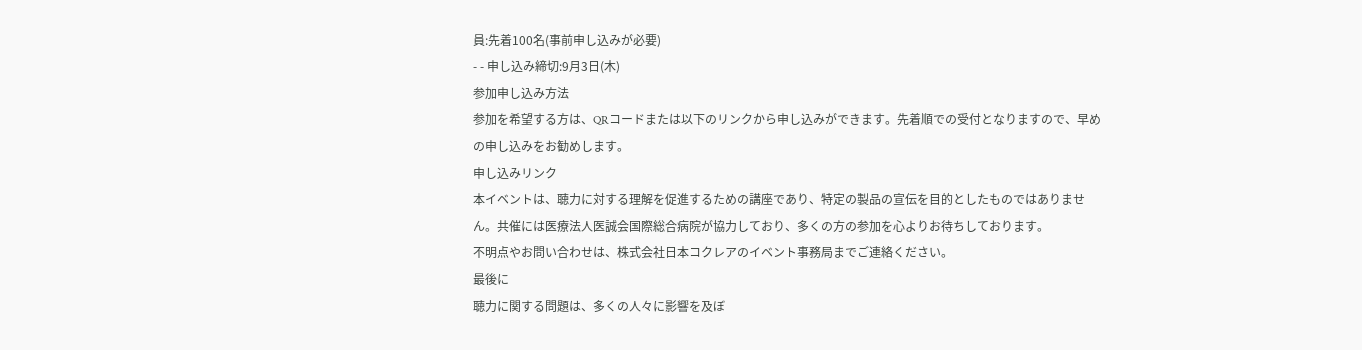員:先着100名(事前申し込みが必要)
- - 申し込み締切:9月3日(木)
参加申し込み方法
参加を希望する方は、QRコードまたは以下のリンクから申し込みができます。先着順での受付となりますので、早めの申し込みをお勧めします。
申し込みリンク
本イベントは、聴力に対する理解を促進するための講座であり、特定の製品の宣伝を目的としたものではありません。共催には医療法人医誠会国際総合病院が協力しており、多くの方の参加を心よりお待ちしております。
不明点やお問い合わせは、株式会社日本コクレアのイベント事務局までご連絡ください。
最後に
聴力に関する問題は、多くの人々に影響を及ぼ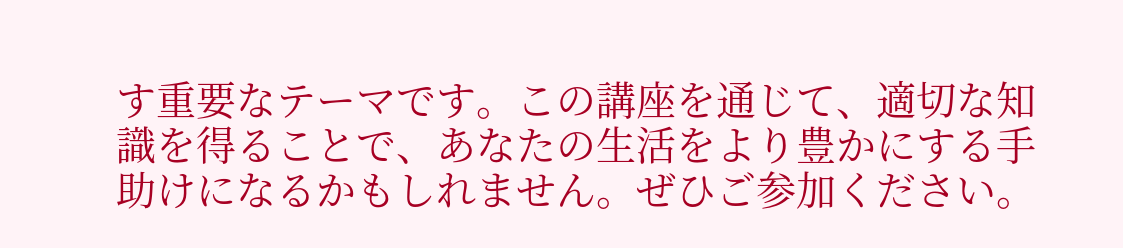す重要なテーマです。この講座を通じて、適切な知識を得ることで、あなたの生活をより豊かにする手助けになるかもしれません。ぜひご参加ください。